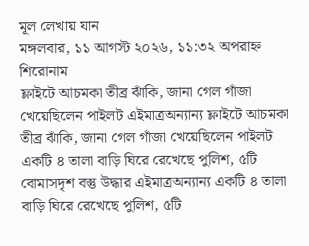মূল লেখায় যান
মঙ্গলবার, ১১ আগস্ট ২০২৬, ১১:৩২ অপরাহ্ন
শিরোনাম
ফ্লাইটে আচমকা তীব্র ঝাঁকি, জানা গেল গাঁজা খেয়েছিলেন পাইলট এইমাত্রঅন্যান্য ফ্লাইটে আচমকা তীব্র ঝাঁকি, জানা গেল গাঁজা খেয়েছিলেন পাইলট একটি ৪ তালা বাড়ি ঘিরে রেখেছে পুলিশ, ৫টি বোমাসদৃশ বস্তু উদ্ধার এইমাত্রঅন্যান্য একটি ৪ তালা বাড়ি ঘিরে রেখেছে পুলিশ, ৫টি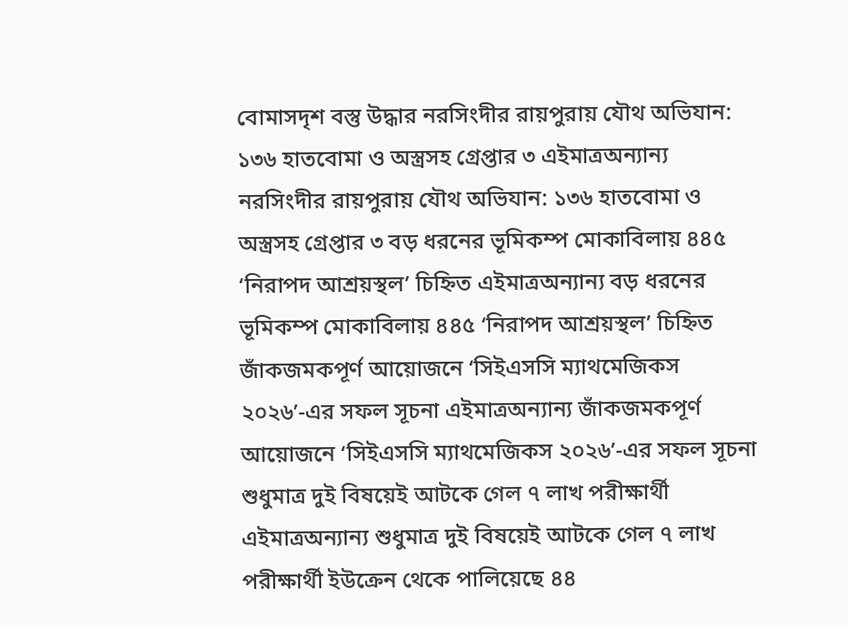বোমাসদৃশ বস্তু উদ্ধার নরসিংদীর রায়পুরায় যৌথ অভিযান: ১৩৬ হাতবোমা ও অস্ত্রসহ গ্রেপ্তার ৩ এইমাত্রঅন্যান্য নরসিংদীর রায়পুরায় যৌথ অভিযান: ১৩৬ হাতবোমা ও অস্ত্রসহ গ্রেপ্তার ৩ বড় ধরনের ভূমিকম্প মোকাবিলায় ৪৪৫ ‘নিরাপদ আশ্রয়স্থল’ চিহ্নিত এইমাত্রঅন্যান্য বড় ধরনের ভূমিকম্প মোকাবিলায় ৪৪৫ ‘নিরাপদ আশ্রয়স্থল’ চিহ্নিত জাঁকজমকপূর্ণ আয়োজনে ‘সিইএসসি ম্যাথমেজিকস ২০২৬’-এর সফল সূচনা এইমাত্রঅন্যান্য জাঁকজমকপূর্ণ আয়োজনে ‘সিইএসসি ম্যাথমেজিকস ২০২৬’-এর সফল সূচনা শুধুমাত্র দুই বিষয়েই আটকে গেল ৭ লাখ পরীক্ষার্থী এইমাত্রঅন্যান্য শুধুমাত্র দুই বিষয়েই আটকে গেল ৭ লাখ পরীক্ষার্থী ইউক্রেন থেকে পালিয়েছে ৪৪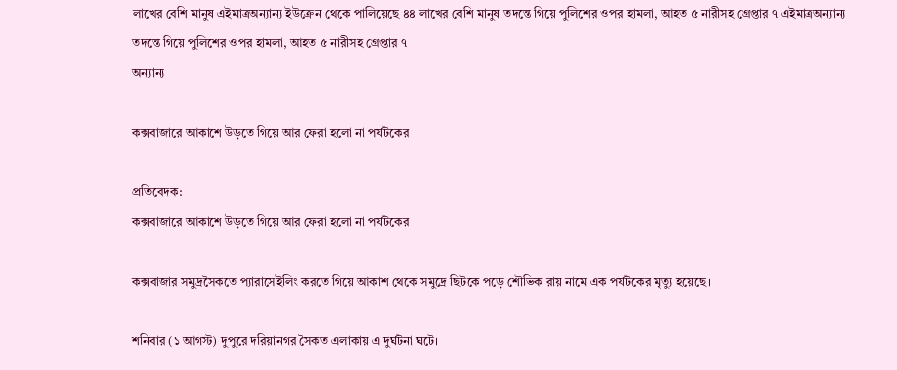লাখের বেশি মানুষ এইমাত্রঅন্যান্য ইউক্রেন থেকে পালিয়েছে ৪৪ লাখের বেশি মানুষ তদন্তে গিয়ে পুলিশের ওপর হামলা, আহত ৫ নারীসহ গ্রেপ্তার ৭ এইমাত্রঅন্যান্য তদন্তে গিয়ে পুলিশের ওপর হামলা, আহত ৫ নারীসহ গ্রেপ্তার ৭
অন্যান্য

কক্সবাজারে আকাশে উড়তে গিয়ে আর ফেরা হলো না পর্যটকের

প্রতিবেদক:
কক্সবাজারে আকাশে উড়তে গিয়ে আর ফেরা হলো না পর্যটকের

কক্সবাজার সমুদ্রসৈকতে প্যারাসেইলিং করতে গিয়ে আকাশ থেকে সমুদ্রে ছিটকে পড়ে শৌভিক রায় নামে এক পর্যটকের মৃত্যু হয়েছে।

শনিবার (১ আগস্ট) দুপুরে দরিয়ানগর সৈকত এলাকায় এ দুর্ঘটনা ঘটে।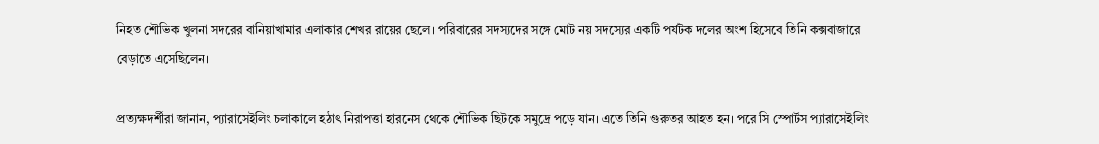নিহত শৌভিক খুলনা সদরের বানিয়াখামার এলাকার শেখর রায়ের ছেলে। পরিবারের সদস্যদের সঙ্গে মোট নয় সদস্যের একটি পর্যটক দলের অংশ হিসেবে তিনি কক্সবাজারে বেড়াতে এসেছিলেন।

প্রত্যক্ষদর্শীরা জানান, প্যারাসেইলিং চলাকালে হঠাৎ নিরাপত্তা হারনেস থেকে শৌভিক ছিটকে সমুদ্রে পড়ে যান। এতে তিনি গুরুতর আহত হন। পরে সি স্পোর্টস প্যারাসেইলিং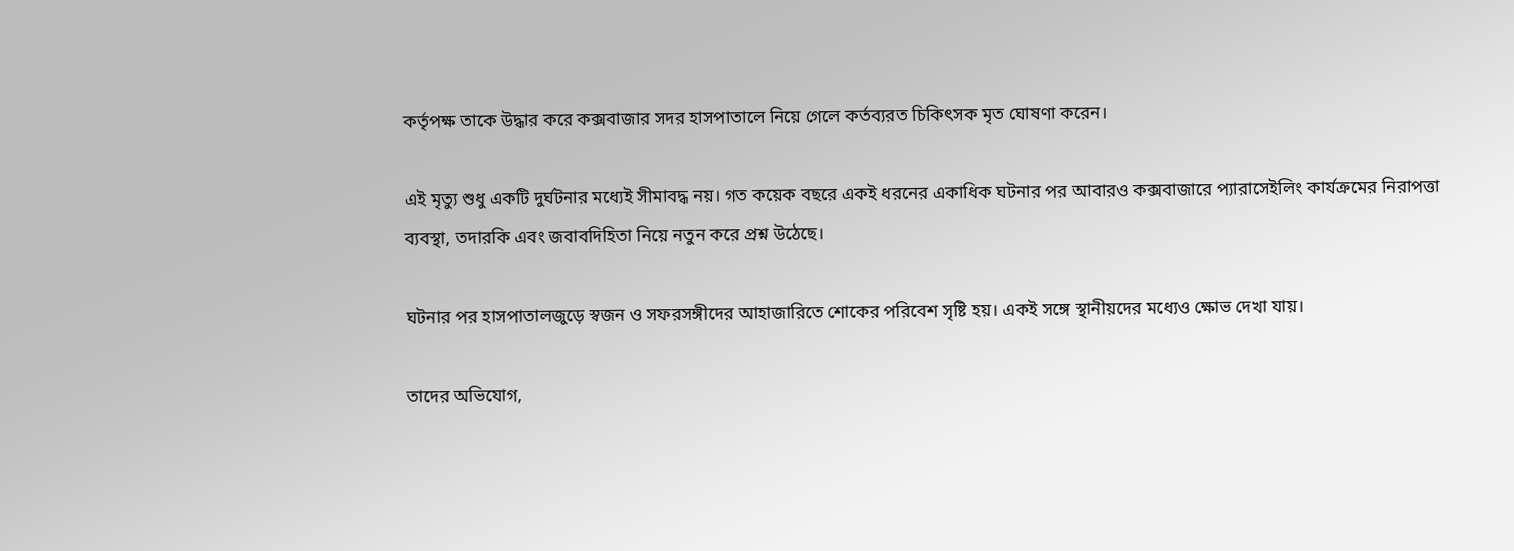কর্তৃপক্ষ তাকে উদ্ধার করে কক্সবাজার সদর হাসপাতালে নিয়ে গেলে কর্তব্যরত চিকিৎসক মৃত ঘোষণা করেন।

এই মৃত্যু শুধু একটি দুর্ঘটনার মধ্যেই সীমাবদ্ধ নয়। গত কয়েক বছরে একই ধরনের একাধিক ঘটনার পর আবারও কক্সবাজারে প্যারাসেইলিং কার্যক্রমের নিরাপত্তা ব্যবস্থা, তদারকি এবং জবাবদিহিতা নিয়ে নতুন করে প্রশ্ন উঠেছে।

ঘটনার পর হাসপাতালজুড়ে স্বজন ও সফরসঙ্গীদের আহাজারিতে শোকের পরিবেশ সৃষ্টি হয়। একই সঙ্গে স্থানীয়দের মধ্যেও ক্ষোভ দেখা যায়।

তাদের অভিযোগ,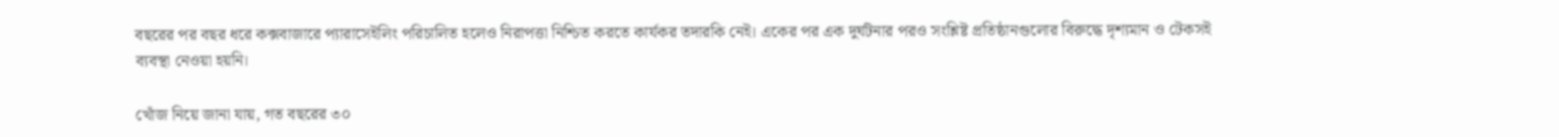বছরের পর বছর ধরে কক্সবাজারে প্যারাসেইলিং পরিচালিত হলেও নিরাপত্তা নিশ্চিত করতে কার্যকর তদারকি নেই। একের পর এক দুর্ঘটনার পরও সংশ্লিষ্ট প্রতিষ্ঠানগুলোর বিরুদ্ধে দৃশ্যমান ও টেকসই ব্যবস্থা নেওয়া হয়নি।

খোঁজ নিয়ে জানা যায়, গত বছরের ৩০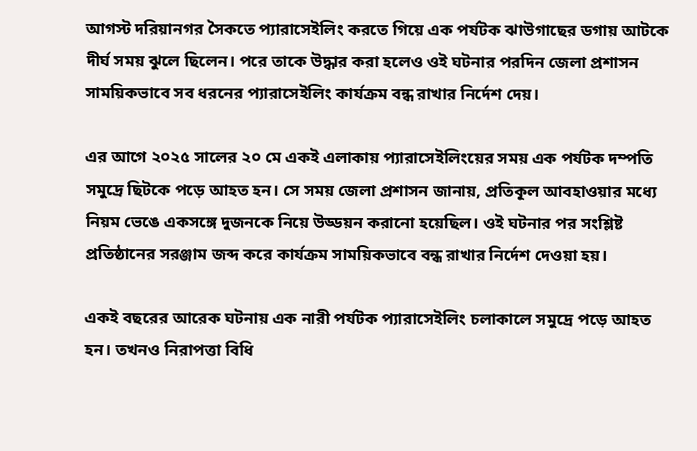আগস্ট দরিয়ানগর সৈকতে প্যারাসেইলিং করতে গিয়ে এক পর্যটক ঝাউগাছের ডগায় আটকে দীর্ঘ সময় ঝুলে ছিলেন। পরে তাকে উদ্ধার করা হলেও ওই ঘটনার পরদিন জেলা প্রশাসন সাময়িকভাবে সব ধরনের প্যারাসেইলিং কার্যক্রম বন্ধ রাখার নির্দেশ দেয়।

এর আগে ২০২৫ সালের ২০ মে একই এলাকায় প্যারাসেইলিংয়ের সময় এক পর্যটক দম্পতি সমুদ্রে ছিটকে পড়ে আহত হন। সে সময় জেলা প্রশাসন জানায়, প্রতিকূল আবহাওয়ার মধ্যে নিয়ম ভেঙে একসঙ্গে দুজনকে নিয়ে উড্ডয়ন করানো হয়েছিল। ওই ঘটনার পর সংশ্লিষ্ট প্রতিষ্ঠানের সরঞ্জাম জব্দ করে কার্যক্রম সাময়িকভাবে বন্ধ রাখার নির্দেশ দেওয়া হয়।

একই বছরের আরেক ঘটনায় এক নারী পর্যটক প্যারাসেইলিং চলাকালে সমুদ্রে পড়ে আহত হন। তখনও নিরাপত্তা বিধি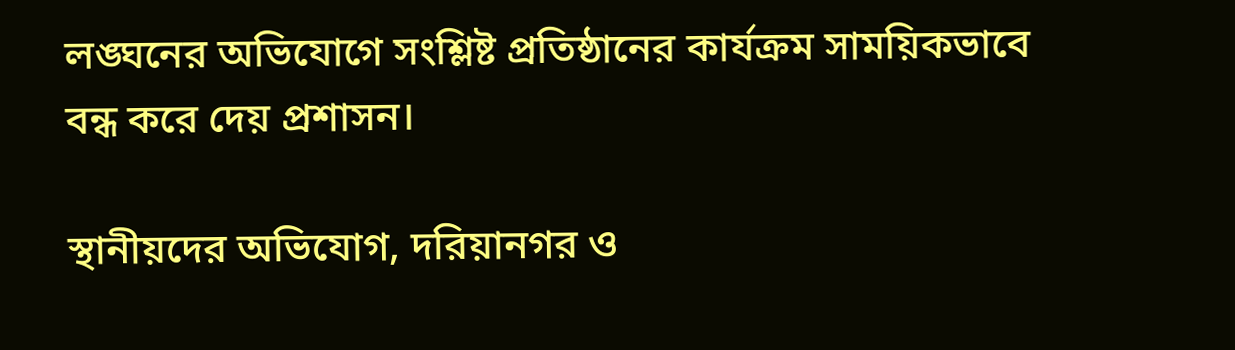লঙ্ঘনের অভিযোগে সংশ্লিষ্ট প্রতিষ্ঠানের কার্যক্রম সাময়িকভাবে বন্ধ করে দেয় প্রশাসন।

স্থানীয়দের অভিযোগ, দরিয়ানগর ও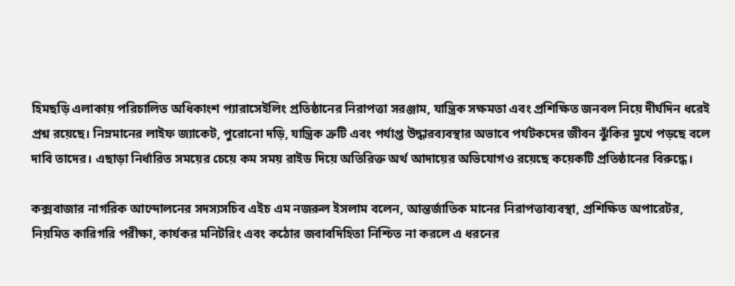হিমছড়ি এলাকায় পরিচালিত অধিকাংশ প্যারাসেইলিং প্রতিষ্ঠানের নিরাপত্তা সরঞ্জাম, যান্ত্রিক সক্ষমতা এবং প্রশিক্ষিত জনবল নিয়ে দীর্ঘদিন ধরেই প্রশ্ন রয়েছে। নিম্নমানের লাইফ জ্যাকেট, পুরোনো দড়ি, যান্ত্রিক ত্রুটি এবং পর্যাপ্ত উদ্ধারব্যবস্থার অভাবে পর্যটকদের জীবন ঝুঁকির মুখে পড়ছে বলে দাবি তাদের। এছাড়া নির্ধারিত সময়ের চেয়ে কম সময় রাইড দিয়ে অতিরিক্ত অর্থ আদায়ের অভিযোগও রয়েছে কয়েকটি প্রতিষ্ঠানের বিরুদ্ধে।

কক্সবাজার নাগরিক আন্দোলনের সদস্যসচিব এইচ এম নজরুল ইসলাম বলেন, আন্তর্জাতিক মানের নিরাপত্তাব্যবস্থা, প্রশিক্ষিত অপারেটর, নিয়মিত কারিগরি পরীক্ষা, কার্যকর মনিটরিং এবং কঠোর জবাবদিহিতা নিশ্চিত না করলে এ ধরনের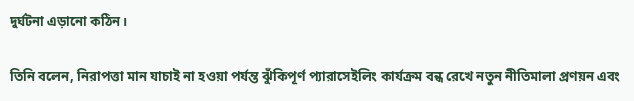দুর্ঘটনা এড়ানো কঠিন।

তিনি বলেন, নিরাপত্তা মান যাচাই না হওয়া পর্যন্ত ঝুঁকিপূর্ণ প্যারাসেইলিং কার্যক্রম বন্ধ রেখে নতুন নীতিমালা প্রণয়ন এবং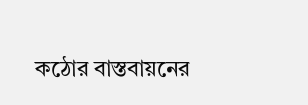কঠোর বাস্তবায়নের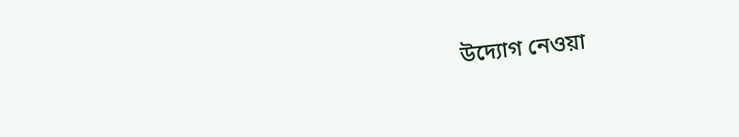উদ্যোগ নেওয়া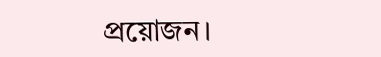প্রয়োজন।